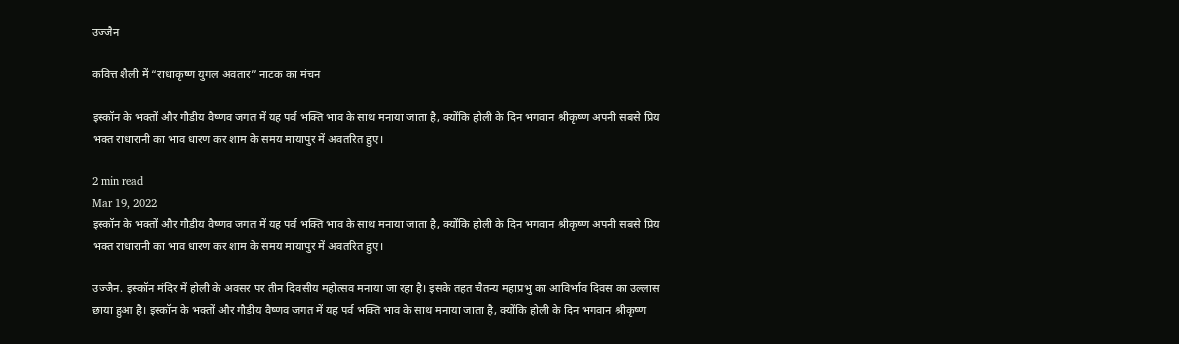उज्जैन

कवित्त शैली में “राधाकृष्ण युगल अवतार” नाटक का मंचन

इस्कॉन के भक्तों और गौडीय वैष्णव जगत में यह पर्व भक्ति भाव के साथ मनाया जाता है, क्योंकि होली के दिन भगवान श्रीकृष्ण अपनी सबसे प्रिय भक्त राधारानी का भाव धारण कर शाम के समय मायापुर में अवतरित हुए।

2 min read
Mar 19, 2022
इस्कॉन के भक्तों और गौडीय वैष्णव जगत में यह पर्व भक्ति भाव के साथ मनाया जाता है, क्योंकि होली के दिन भगवान श्रीकृष्ण अपनी सबसे प्रिय भक्त राधारानी का भाव धारण कर शाम के समय मायापुर में अवतरित हुए।

उज्जैन. इस्कॉन मंदिर में होली के अवसर पर तीन दिवसीय महोत्सव मनाया जा रहा है। इसके तहत चैतन्य महाप्रभु का आविर्भाव दिवस का उल्लास छाया हुआ है। इस्कॉन के भक्तों और गौडीय वैष्णव जगत में यह पर्व भक्ति भाव के साथ मनाया जाता है, क्योंकि होली के दिन भगवान श्रीकृष्ण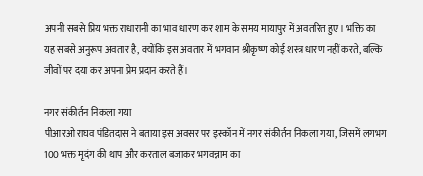अपनी सबसे प्रिय भक्त राधारानी का भाव धारण कर शाम के समय मायापुर में अवतरित हुए। भक्ति का यह सबसे अनुरूप अवतार है, क्योंकि इस अवतार में भगवान श्रीकृष्ण कोई शस्त्र धारण नहीं करते, बल्कि जीवों पर दया कर अपना प्रेम प्रदान करते हैं।

नगर संकीर्तन निकला गया
पीआरओ राघव पंडितदास ने बताया इस अवसर पर इस्कॉन में नगर संकीर्तन निकला गया, जिसमें लगभग 100 भक्त मृदंग की थाप और करताल बजाकर भगवन्नाम का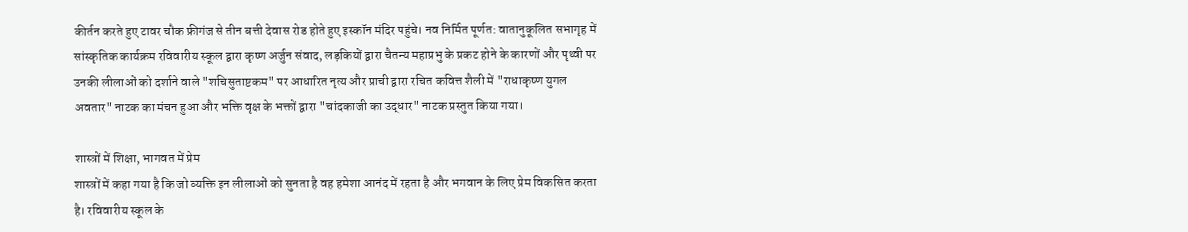कीर्तन करते हुए टावर चौक फ्रीगंज से तीन बत्ती देवास रोड होते हुए इस्कॉन मंदिर पहुंचे। नव निर्मित पूर्णत: वातानुकूलित सभागृह में सांस्कृतिक कार्यक्रम रविवारीय स्कूल द्वारा कृष्ण अर्जुन संवाद, लड़कियों द्वारा चैतन्य महाप्रभु के प्रकट होने के कारणों और पृथ्वी पर उनकी लीलाओं को दर्शाने वाले "शचिसुताष्टकम" पर आधारित नृत्य और प्राची द्वारा रचित कवित्त शैली में "राधाकृष्ण युगल अवतार" नाटक का मंचन हुआ और भक्ति वृक्ष के भक्तों द्वारा "चांदकाजी का उद्धार" नाटक प्रस्तुत किया गया।

शास्त्रों में शिक्षा, भागवत में प्रेम
शास्त्रों में कहा गया है कि जो व्यक्ति इन लीलाओं को सुनता है वह हमेशा आनंद में रहता है और भगवान के लिए प्रेम विकसित करता है। रविवारीय स्कूल के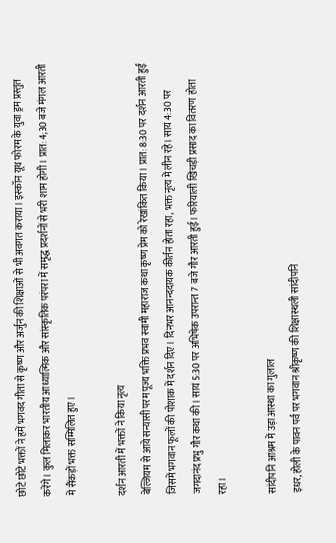छोटे छोटे भक्तों ने हमें भगवद गीता से कृष्ण और अर्जुन की शिक्षाओं से भी अवगत कराया। इस्कॉन यूथ फोरम के युवा ड्रम प्रस्तुत करेंगे। कुल मिलाकर भारतीय आध्यात्मिक और सांस्कृतिक परंपरा में समृद्ध प्रदर्शनों से भरी शाम होगी। प्रात: 4;30 बजे मंगल आरती में सैंकड़ों भक्त सम्मिलित हुए।

दर्शन आरती में भक्तों ने किया नृत्य
बेल्जियम से आये सन्यासी परम पूज्य भक्ति प्रभव स्वामी महाराज कथा कृष्ण प्रेम को रेखांकित किया। प्रात: 8:30 पर दर्शन आरती हुईं जिसमें भगवान फूलों की पोशाक में दर्शन दिए। दिनभर आनन्ददायक कीर्तन होता रहा, भक्त नृत्य में लीन रहे। सायं 4:30 पर जगदानंद प्रभु गौर कथा की। सायं 5:30 पर अभिषेक उपरान्त 7 बजे गौर आरती हुई। फरियाली खिचड़ी प्रसाद का वितरण होता रहा।

सांदीपनि आश्रम में उड़ा आस्था का गुलाल
इधर, होली के पावन पर्व पर भगवान श्रीकृष्ण की शिक्षास्थली सांदीपनि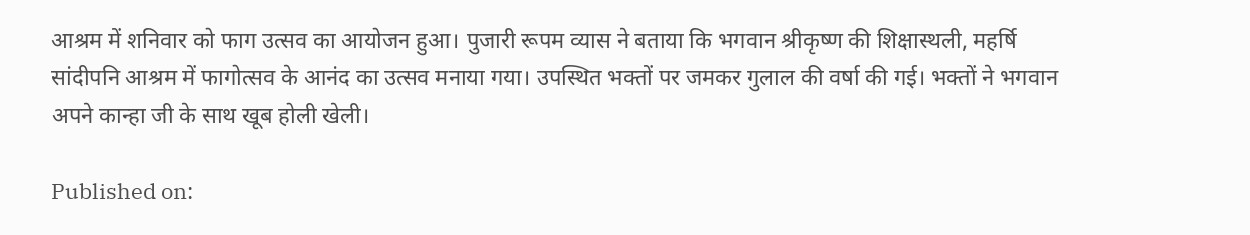आश्रम में शनिवार को फाग उत्सव का आयोजन हुआ। पुजारी रूपम व्यास ने बताया कि भगवान श्रीकृष्ण की शिक्षास्थली, महर्षि सांदीपनि आश्रम में फागोत्सव के आनंद का उत्सव मनाया गया। उपस्थित भक्तों पर जमकर गुलाल की वर्षा की गई। भक्तों ने भगवान अपने कान्हा जी के साथ खूब होली खेली।

Published on: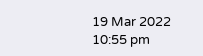19 Mar 2022 10:55 pm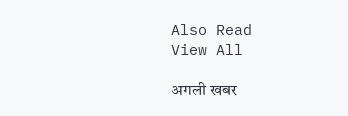Also Read
View All

अगली खबर